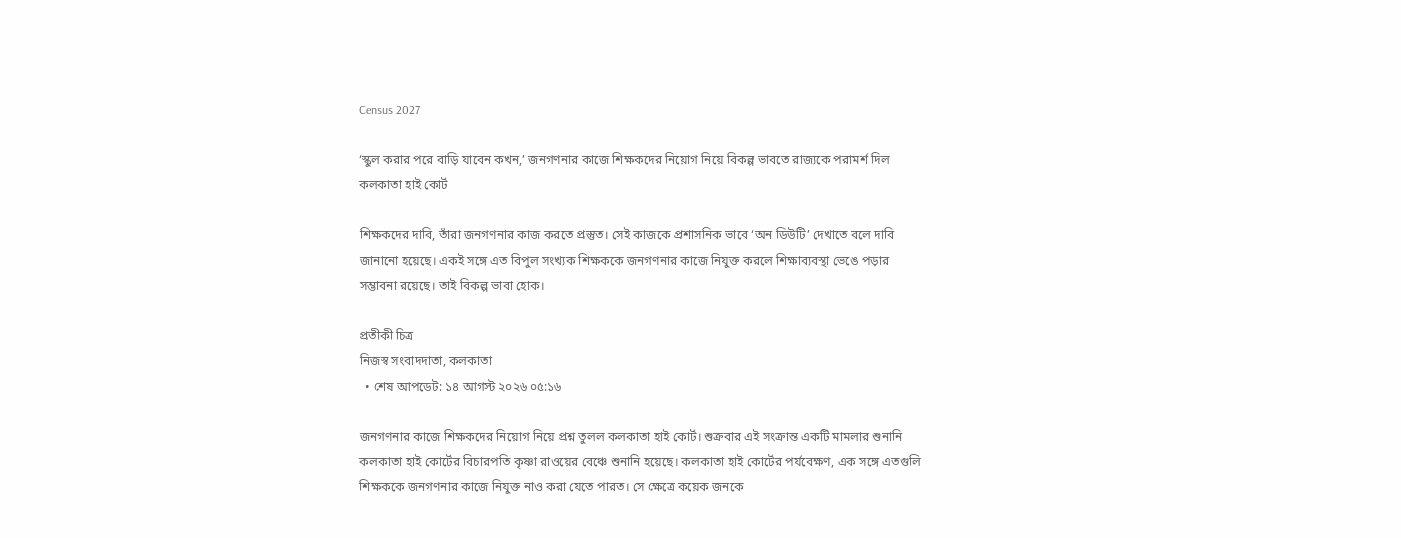Census 2027

‘স্কুল করার পরে বাড়ি যাবেন কখন,’ জনগণনার কাজে শিক্ষকদের নিয়োগ নিয়ে বিকল্প ভাবতে রাজ‍্যকে পরামর্শ দিল কলকাতা হাই কোর্ট

শিক্ষকদের দাবি, তাঁরা জনগণনার কাজ করতে প্রস্তুত। সেই কাজকে প্রশাসনিক ভাবে ‘অন ডিউটি’ দেখাতে বলে দাবি জানানো হয়েছে। একই সঙ্গে এত বিপুল সংখ্যক শিক্ষককে জনগণনার কাজে নিযুক্ত করলে শিক্ষাব্যবস্থা ভেঙে পড়ার সম্ভাবনা রয়েছে। তাই বিকল্প ভাবা হোক।

প্রতীকী চিত্র
নিজস্ব সংবাদদাতা, কলকাতা
  • শেষ আপডেট: ১৪ আগস্ট ২০২৬ ০৫:১৬

জনগণনার কাজে শিক্ষকদের নিয়োগ নিয়ে প্রশ্ন তুলল কলকাতা হাই কোর্ট। শুক্রবার এই সংক্রান্ত একটি মামলার শুনানি কলকাতা হাই কোর্টের বিচারপতি কৃষ্ণা রাওয়ের বেঞ্চে শুনানি হয়েছে। কলকাতা হাই কোর্টের পর্যবেক্ষণ, এক সঙ্গে এতগুলি শিক্ষককে জনগণনার কাজে নিযুক্ত নাও করা যেতে পারত। সে ক্ষেত্রে কয়েক জনকে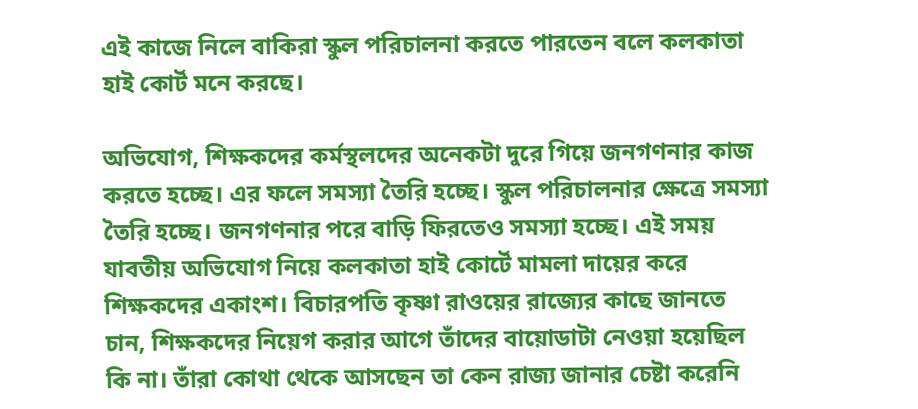এই কাজে নিলে বাকিরা স্কুল পরিচালনা করতে পারতেন বলে কলকাতা হাই কোর্ট মনে করছে।

অভিযোগ, শিক্ষকদের কর্মস্থলদের অনেকটা দুরে গিয়ে জনগণনার কাজ করতে হচ্ছে। এর ফলে সমস্যা তৈরি হচ্ছে। স্কুল পরিচালনার ক্ষেত্রে সমস্যা তৈরি হচ্ছে। জনগণনার পরে বাড়ি ফিরতেও সমস্যা হচ্ছে। এই সময় যাবতীয় অভিযোগ নিয়ে কলকাতা হাই কোর্টে মামলা দায়ের করে শিক্ষকদের একাংশ। বিচারপতি কৃষ্ণা রাওয়ের রাজ্যের কাছে জানতে চান, শিক্ষকদের নিয়েগ করার আগে তাঁদের বায়োডাটা নেওয়া হয়েছিল কি না। তাঁরা কোথা থেকে আসছেন তা কেন রাজ্য জানার চেষ্টা করেনি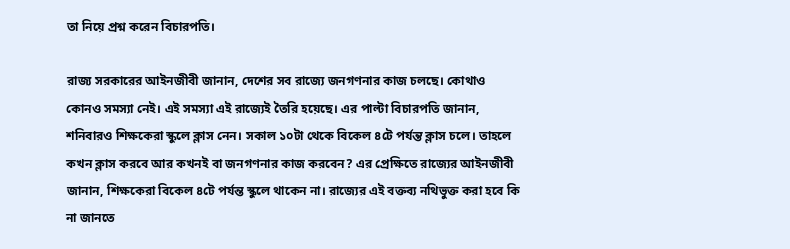তা নিয়ে প্রশ্ন করেন বিচারপতি।

রাজ‍্য সরকারের আইনজীবী জানান, দেশের সব রাজ‍্যে জনগণনার কাজ চলছে। কোথাও কোনও সমস্যা নেই। এই সমস‍্যা এই রাজ্যেই তৈরি হয়েছে। এর পাল্টা বিচারপতি জানান, শনিবারও শিক্ষকেরা স্কুলে ক্লাস নেন। সকাল ১০টা থেকে বিকেল ৪টে পর্যন্ত ক্লাস চলে। তাহলে কখন ক্লাস করবে আর কখনই বা জনগণনার কাজ করবেন? এর প্রেক্ষিতে রাজ্যের আইনজীবী জানান, শিক্ষকেরা বিকেল ৪টে পর্যন্ত স্কুলে থাকেন না। রাজ‍্যের এই বক্তব্য নথিভুক্ত করা হবে কি না জানতে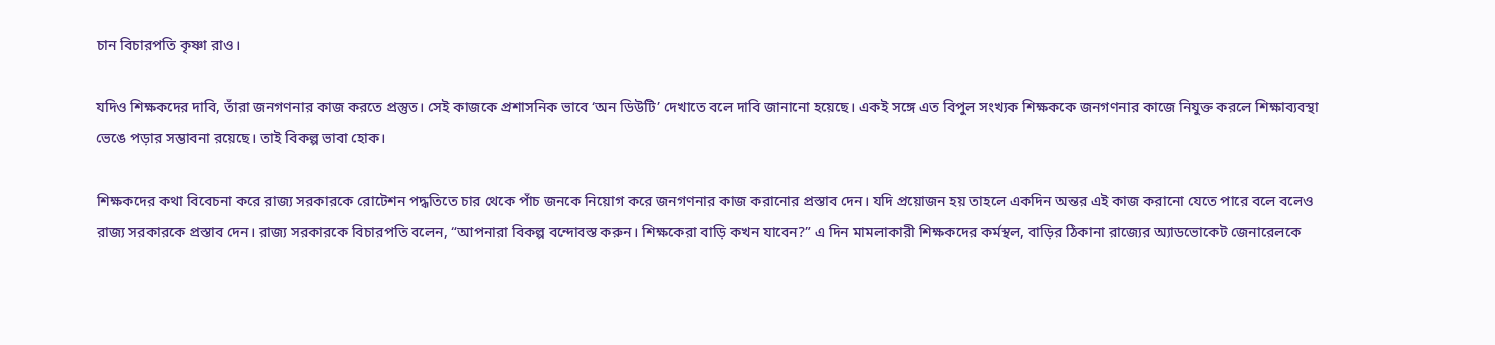চান বিচারপতি কৃষ্ণা রাও।

যদিও শিক্ষকদের দাবি, তাঁরা জনগণনার কাজ করতে প্রস্তুত। সেই কাজকে প্রশাসনিক ভাবে ‘অন ডিউটি’ দেখাতে বলে দাবি জানানো হয়েছে। একই সঙ্গে এত বিপুল সংখ্যক শিক্ষককে জনগণনার কাজে নিযুক্ত করলে শিক্ষাব্যবস্থা ভেঙে পড়ার সম্ভাবনা রয়েছে। তাই বিকল্প ভাবা হোক।

শিক্ষকদের কথা বিবেচনা করে রাজ্য সরকারকে রোটেশন পদ্ধতিতে চার থেকে পাঁচ জনকে নিয়োগ করে জনগণনার কাজ করানোর প্রস্তাব দেন। যদি প্রয়োজন হয় তাহলে একদিন অন্তর এই কাজ করানো যেতে পারে বলে বলেও রাজ্য সরকারকে প্রস্তাব দেন। রাজ‍্য সরকারকে বিচারপতি বলেন, “আপনারা বিকল্প বন্দোবস্ত করুন। শিক্ষকেরা বাড়ি কখন যাবেন?” এ দিন মামলাকারী শিক্ষকদের কর্মস্থল, বাড়ির ঠিকানা রাজ্যের অ‍্যাডভোকেট জেনারেলকে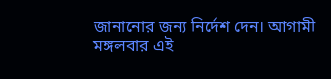জানানোর জন‍্য নির্দেশ দেন। আগামী মঙ্গলবার এই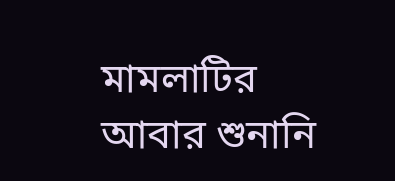মামলাটির আবার শুনানি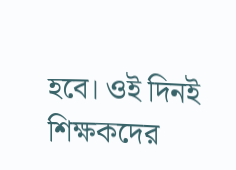হবে। ওই দিনই শিক্ষকদের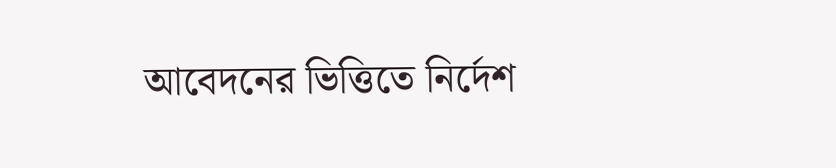আবেদনের ভিত্তিতে নির্দেশ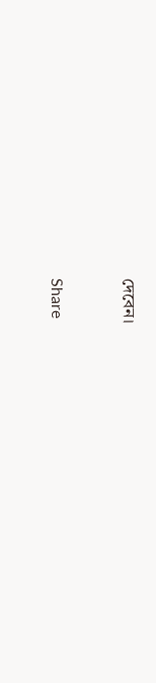দেবেন।


Share